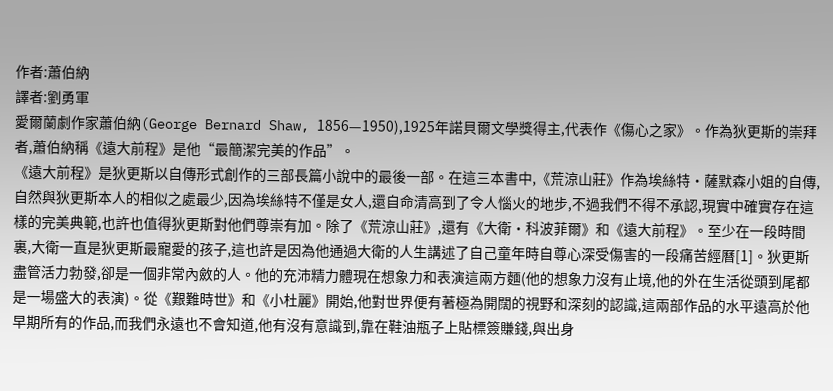作者:蕭伯納
譯者:劉勇軍
愛爾蘭劇作家蕭伯納(George Bernard Shaw, 1856—1950),1925年諾貝爾文學獎得主,代表作《傷心之家》。作為狄更斯的崇拜者,蕭伯納稱《遠大前程》是他“最簡潔完美的作品”。
《遠大前程》是狄更斯以自傳形式創作的三部長篇小說中的最後一部。在這三本書中,《荒涼山莊》作為埃絲特·薩默森小姐的自傳,自然與狄更斯本人的相似之處最少,因為埃絲特不僅是女人,還自命清高到了令人惱火的地步,不過我們不得不承認,現實中確實存在這樣的完美典範,也許也值得狄更斯對他們尊崇有加。除了《荒涼山莊》,還有《大衛·科波菲爾》和《遠大前程》。至少在一段時間裏,大衛一直是狄更斯最寵愛的孩子,這也許是因為他通過大衛的人生講述了自己童年時自尊心深受傷害的一段痛苦經曆[1]。狄更斯盡管活力勃發,卻是一個非常內斂的人。他的充沛精力體現在想象力和表演這兩方麵(他的想象力沒有止境,他的外在生活從頭到尾都是一場盛大的表演)。從《艱難時世》和《小杜麗》開始,他對世界便有著極為開闊的視野和深刻的認識,這兩部作品的水平遠高於他早期所有的作品,而我們永遠也不會知道,他有沒有意識到,靠在鞋油瓶子上貼標簽賺錢,與出身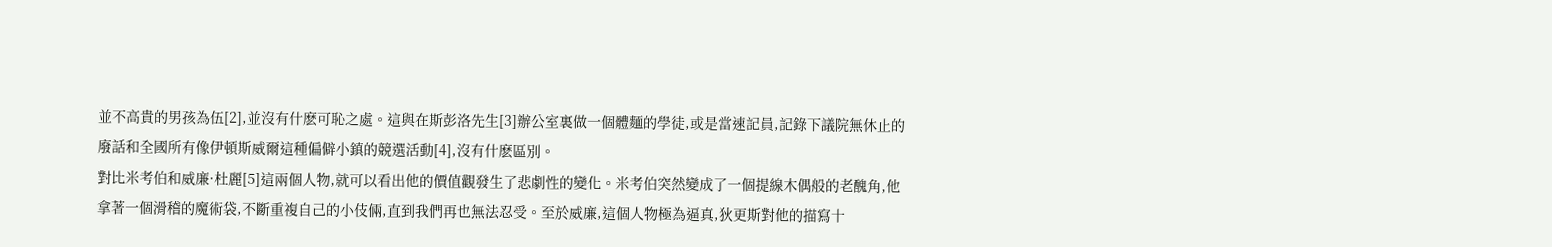並不高貴的男孩為伍[2],並沒有什麽可恥之處。這與在斯彭洛先生[3]辦公室裏做一個體麵的學徒,或是當速記員,記錄下議院無休止的廢話和全國所有像伊頓斯威爾這種偏僻小鎮的競選活動[4],沒有什麽區別。
對比米考伯和威廉·杜麗[5]這兩個人物,就可以看出他的價值觀發生了悲劇性的變化。米考伯突然變成了一個提線木偶般的老醜角,他拿著一個滑稽的魔術袋,不斷重複自己的小伎倆,直到我們再也無法忍受。至於威廉,這個人物極為逼真,狄更斯對他的描寫十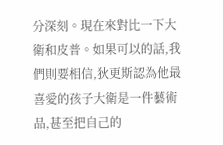分深刻。現在來對比一下大衛和皮普。如果可以的話,我們則要相信,狄更斯認為他最喜愛的孩子大衛是一件藝術品,甚至把自己的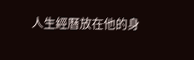人生經曆放在他的身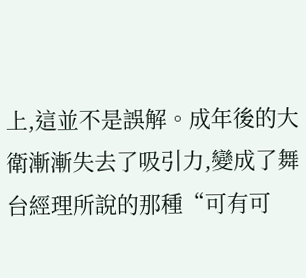上,這並不是誤解。成年後的大衛漸漸失去了吸引力,變成了舞台經理所說的那種“可有可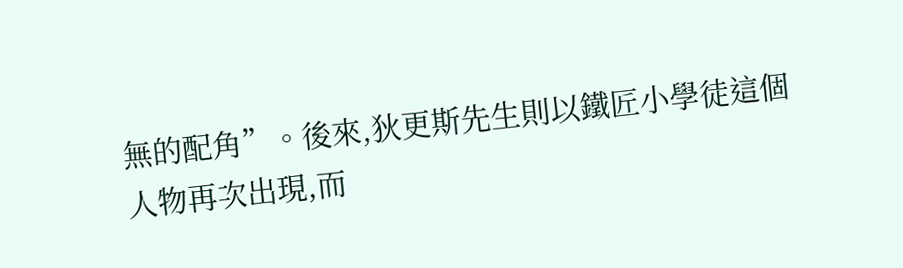無的配角”。後來,狄更斯先生則以鐵匠小學徒這個人物再次出現,而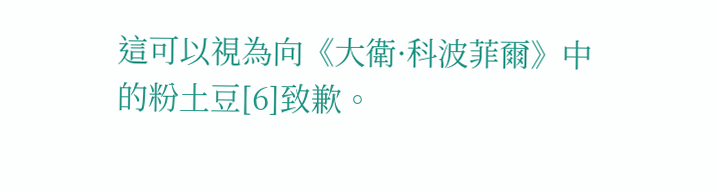這可以視為向《大衛·科波菲爾》中的粉土豆[6]致歉。